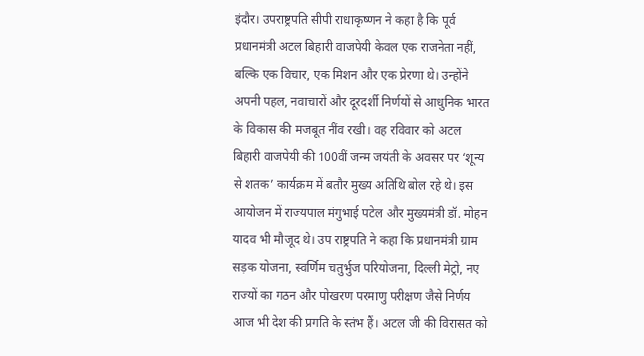इंदौर। उपराष्ट्रपति सीपी राधाकृष्णन ने कहा है कि पूर्व प्रधानमंत्री अटल बिहारी वाजपेयी केवल एक राजनेता नहीं, बल्कि एक विचार, एक मिशन और एक प्रेरणा थे। उन्होंने अपनी पहल, नवाचारों और दूरदर्शी निर्णयों से आधुनिक भारत के विकास की मजबूत नींव रखी। वह रविवार को अटल बिहारी वाजपेयी की 100वीं जन्म जयंती के अवसर पर ‘शून्य से शतक’ कार्यक्रम में बतौर मुख्य अतिथि बोल रहे थे। इस आयोजन में राज्यपाल मंगुभाई पटेल और मुख्यमंत्री डॉ. मोहन यादव भी मौजूद थे। उप राष्ट्रपति ने कहा कि प्रधानमंत्री ग्राम सड़क योजना, स्वर्णिम चतुर्भुज परियोजना, दिल्ली मेट्रो, नए राज्यों का गठन और पोखरण परमाणु परीक्षण जैसे निर्णय आज भी देश की प्रगति के स्तंभ हैं। अटल जी की विरासत को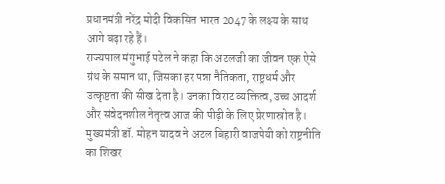प्रधानमंत्री नरेंद्र मोदी विकसित भारत 2047 के लक्ष्य के साथ आगे बढ़ा रहे हैं।
राज्यपाल मंगुभाई पटेल ने कहा कि अटलजी का जीवन एक ऐसे ग्रंथ के समान था, जिसका हर पन्ना नैतिकता, राष्ट्रधर्म और उत्कृष्टता की सीख देता है। उनका विराट व्यक्तित्व, उच्च आदर्श और संवेदनशील नेतृत्व आज की पीढ़ी के लिए प्रेरणास्रोत है।
मुख्यमंत्री डॉ. मोहन यादव ने अटल बिहारी वाजपेयी को राष्ट्रनीति का शिखर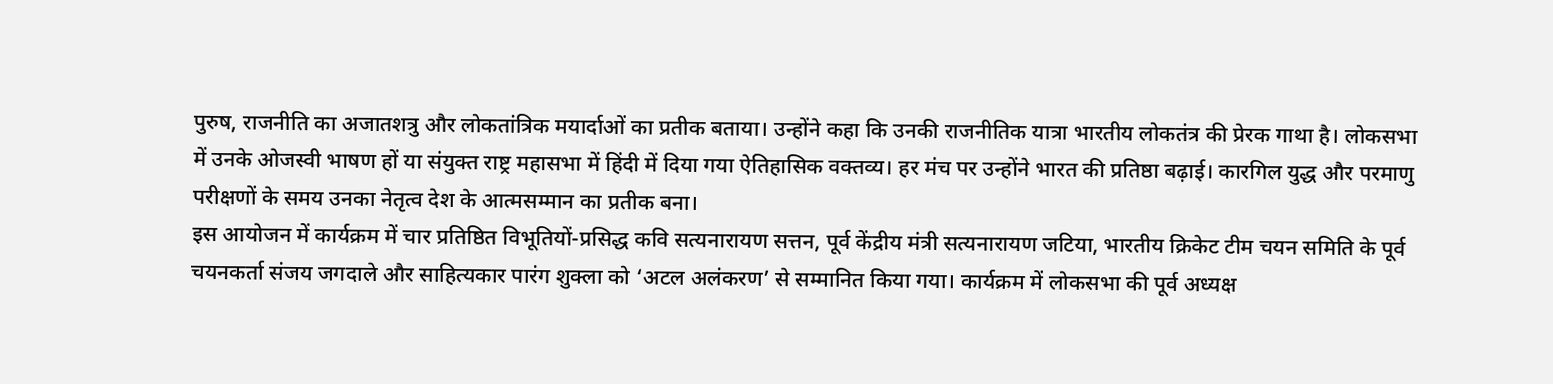पुरुष, राजनीति का अजातशत्रु और लोकतांत्रिक मयार्दाओं का प्रतीक बताया। उन्होंने कहा कि उनकी राजनीतिक यात्रा भारतीय लोकतंत्र की प्रेरक गाथा है। लोकसभा में उनके ओजस्वी भाषण हों या संयुक्त राष्ट्र महासभा में हिंदी में दिया गया ऐतिहासिक वक्तव्य। हर मंच पर उन्होंने भारत की प्रतिष्ठा बढ़ाई। कारगिल युद्ध और परमाणु परीक्षणों के समय उनका नेतृत्व देश के आत्मसम्मान का प्रतीक बना।
इस आयोजन में कार्यक्रम में चार प्रतिष्ठित विभूतियों-प्रसिद्ध कवि सत्यनारायण सत्तन, पूर्व केंद्रीय मंत्री सत्यनारायण जटिया, भारतीय क्रिकेट टीम चयन समिति के पूर्व चयनकर्ता संजय जगदाले और साहित्यकार पारंग शुक्ला को ‘अटल अलंकरण’ से सम्मानित किया गया। कार्यक्रम में लोकसभा की पूर्व अध्यक्ष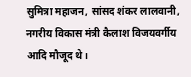सुमित्रा महाजन, सांसद शंकर लालवानी, नगरीय विकास मंत्री कैलाश विजयवर्गीय आदि मौजूद थे।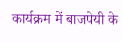कार्यक्रम में बाजपेयी के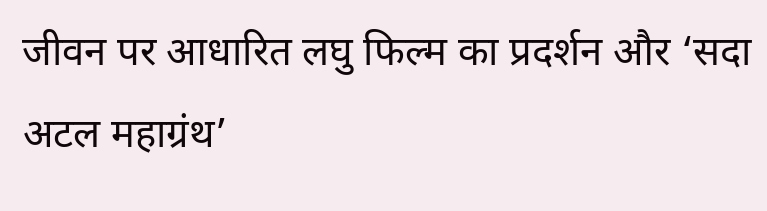जीवन पर आधारित लघु फिल्म का प्रदर्शन और ‘सदा अटल महाग्रंथ’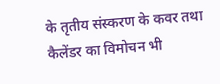के तृतीय संस्करण के कवर तथा कैलेंडर का विमोचन भी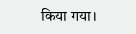किया गया।